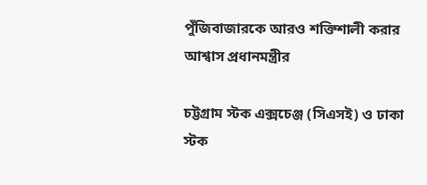পুঁজিবাজারকে আরও শক্তিশালী করার আশ্বাস প্রধানমন্ত্রীর

চট্টগ্রাম স্টক এক্সচেঞ্জ (সিএসই) ও ঢাকা স্টক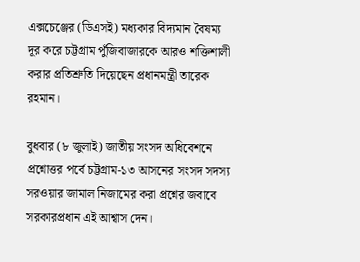এক্সচেঞ্জের (ডিএসই) মধ্যকার বিদ্যমান বৈষম্য দূর করে চট্টগ্রাম পুঁজিবাজারকে আরও শক্তিশালী করার প্রতিশ্রুতি দিয়েছেন প্রধানমন্ত্রী তারেক রহমান।

বুধবার (৮ জুলাই) জাতীয় সংসদ অধিবেশনে প্রশ্নোত্তর পর্বে চট্টগ্রাম-১৩ আসনের সংসদ সদস্য সরওয়ার জামাল নিজামের করা প্রশ্নের জবাবে সরকারপ্রধান এই আশ্বাস দেন।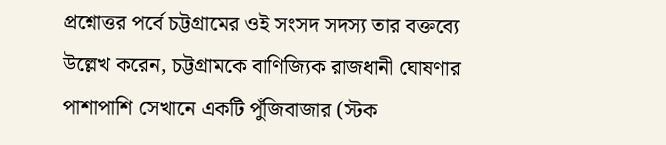প্রশ্নোত্তর পর্বে চট্টগ্রামের ওই সংসদ সদস্য তার বক্তব্যে উল্লেখ করেন, চট্টগ্রামকে বাণিজ্যিক রাজধানী ঘোষণার পাশাপাশি সেখানে একটি পুঁজিবাজার (স্টক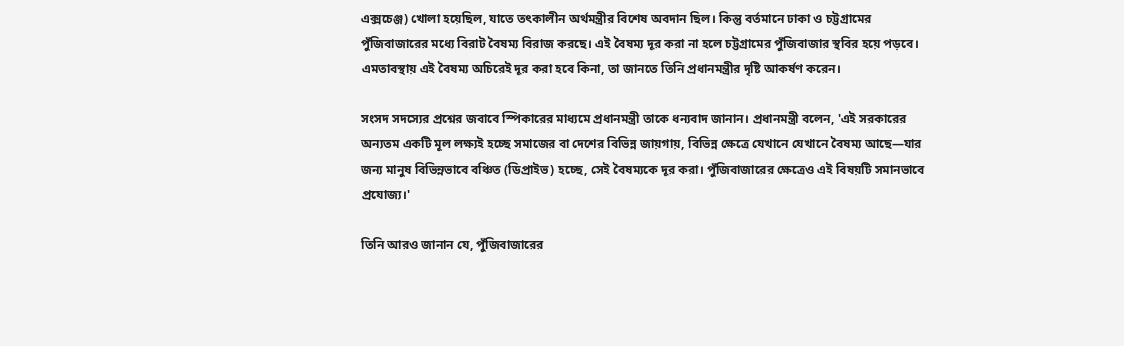এক্সচেঞ্জ) খোলা হয়েছিল, যাতে তৎকালীন অর্থমন্ত্রীর বিশেষ অবদান ছিল। কিন্তু বর্তমানে ঢাকা ও চট্টগ্রামের পুঁজিবাজারের মধ্যে বিরাট বৈষম্য বিরাজ করছে। এই বৈষম্য দূর করা না হলে চট্টগ্রামের পুঁজিবাজার স্থবির হয়ে পড়বে। এমতাবস্থায় এই বৈষম্য অচিরেই দূর করা হবে কিনা, তা জানতে তিনি প্রধানমন্ত্রীর দৃষ্টি আকর্ষণ করেন।

সংসদ সদস্যের প্রশ্নের জবাবে স্পিকারের মাধ্যমে প্রধানমন্ত্রী তাকে ধন্যবাদ জানান। প্রধানমন্ত্রী বলেন, 'এই সরকারের অন্যতম একটি মূল লক্ষ্যই হচ্ছে সমাজের বা দেশের বিভিন্ন জায়গায়, বিভিন্ন ক্ষেত্রে যেখানে যেখানে বৈষম্য আছে—যার জন্য মানুষ বিভিন্নভাবে বঞ্চিত (ডিপ্রাইভ) হচ্ছে, সেই বৈষম্যকে দূর করা। পুঁজিবাজারের ক্ষেত্রেও এই বিষয়টি সমানভাবে প্রযোজ্য।'

তিনি আরও জানান যে, পুঁজিবাজারের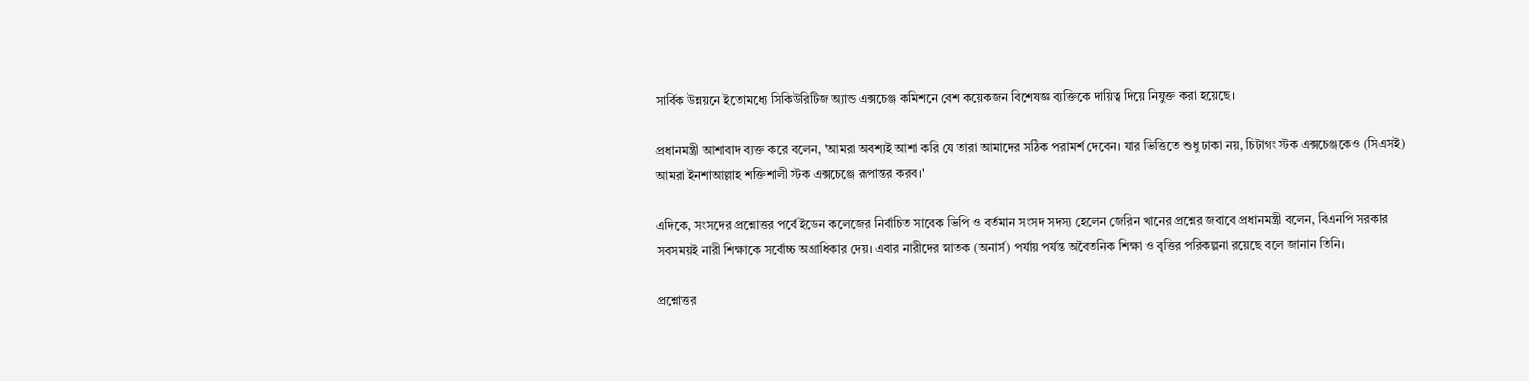সার্বিক উন্নয়নে ইতোমধ্যে সিকিউরিটিজ অ্যান্ড এক্সচেঞ্জ কমিশনে বেশ কয়েকজন বিশেষজ্ঞ ব্যক্তিকে দায়িত্ব দিয়ে নিযুক্ত করা হয়েছে।

প্রধানমন্ত্রী আশাবাদ ব্যক্ত করে বলেন, 'আমরা অবশ্যই আশা করি যে তারা আমাদের সঠিক পরামর্শ দেবেন। যার ভিত্তিতে শুধু ঢাকা নয়, চিটাগং স্টক এক্সচেঞ্জকেও (সিএসই) আমরা ইনশাআল্লাহ শক্তিশালী স্টক এক্সচেঞ্জে রূপান্তর করব।'

এদিকে, সংসদের প্রশ্নোত্তর পর্বে ইডেন কলেজের নির্বাচিত সাবেক ভিপি ও বর্তমান সংসদ সদস্য হেলেন জেরিন খানের প্রশ্নের জবাবে প্রধানমন্ত্রী বলেন, বিএনপি সরকার সবসময়ই নারী শিক্ষাকে সর্বোচ্চ অগ্রাধিকার দেয়। এবার নারীদের স্নাতক (অনার্স) পর্যায় পর্যন্ত অবৈতনিক শিক্ষা ও বৃত্তির পরিকল্পনা রয়েছে বলে জানান তিনি।

প্রশ্নোত্তর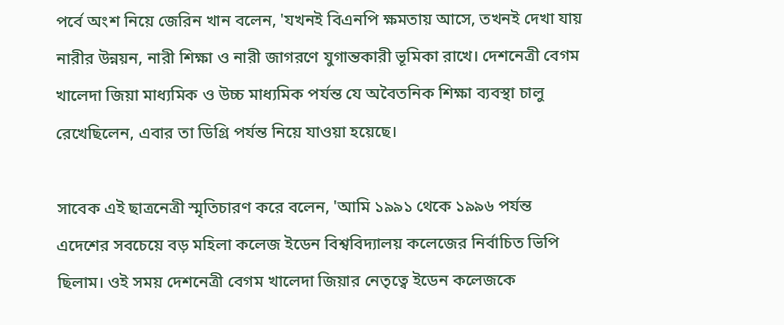পর্বে অংশ নিয়ে জেরিন খান বলেন, 'যখনই বিএনপি ক্ষমতায় আসে, তখনই দেখা যায় নারীর উন্নয়ন, নারী শিক্ষা ও নারী জাগরণে যুগান্তকারী ভূমিকা রাখে। দেশনেত্রী বেগম খালেদা জিয়া মাধ্যমিক ও উচ্চ মাধ্যমিক পর্যন্ত যে অবৈতনিক শিক্ষা ব্যবস্থা চালু রেখেছিলেন, এবার তা ডিগ্রি পর্যন্ত নিয়ে যাওয়া হয়েছে।

সাবেক এই ছাত্রনেত্রী স্মৃতিচারণ করে বলেন, 'আমি ১৯৯১ থেকে ১৯৯৬ পর্যন্ত এদেশের সবচেয়ে বড় মহিলা কলেজ ইডেন বিশ্ববিদ্যালয় কলেজের নির্বাচিত ভিপি ছিলাম। ওই সময় দেশনেত্রী বেগম খালেদা জিয়ার নেতৃত্বে ইডেন কলেজকে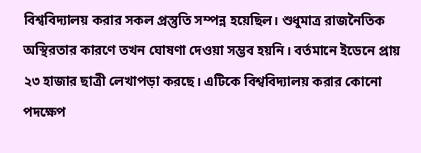বিশ্ববিদ্যালয় করার সকল প্রস্তুতি সম্পন্ন হয়েছিল। শুধুমাত্র রাজনৈতিক অস্থিরতার কারণে তখন ঘোষণা দেওয়া সম্ভব হয়নি। বর্তমানে ইডেনে প্রায় ২৩ হাজার ছাত্রী লেখাপড়া করছে। এটিকে বিশ্ববিদ্যালয় করার কোনো পদক্ষেপ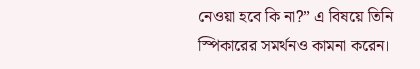নেওয়া হবে কি না?” এ বিষয়ে তিনি স্পিকারের সমর্থনও কামনা করেন।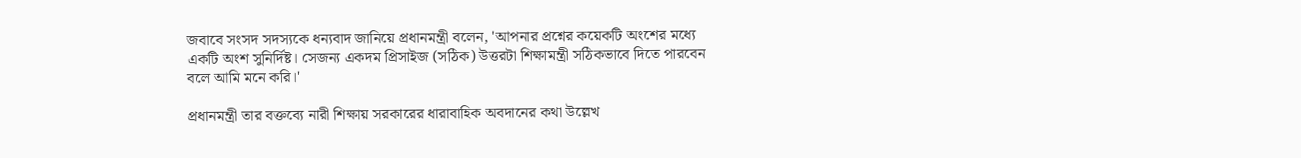জবাবে সংসদ সদস্যকে ধন্যবাদ জানিয়ে প্রধানমন্ত্রী বলেন, 'আপনার প্রশ্নের কয়েকটি অংশের মধ্যে একটি অংশ সুনির্দিষ্ট। সেজন্য একদম প্রিসাইজ (সঠিক) উত্তরটা শিক্ষামন্ত্রী সঠিকভাবে দিতে পারবেন বলে আমি মনে করি।'

প্রধানমন্ত্রী তার বক্তব্যে নারী শিক্ষায় সরকারের ধারাবাহিক অবদানের কথা উল্লেখ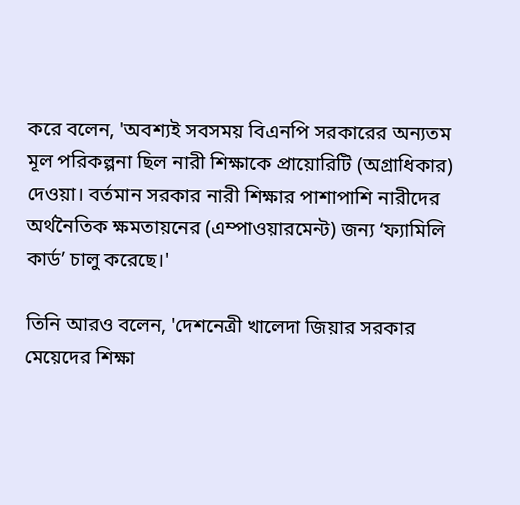করে বলেন, 'অবশ্যই সবসময় বিএনপি সরকারের অন্যতম মূল পরিকল্পনা ছিল নারী শিক্ষাকে প্রায়োরিটি (অগ্রাধিকার) দেওয়া। বর্তমান সরকার নারী শিক্ষার পাশাপাশি নারীদের অর্থনৈতিক ক্ষমতায়নের (এম্পাওয়ারমেন্ট) জন্য ‘ফ্যামিলি কার্ড’ চালু করেছে।'

তিনি আরও বলেন, 'দেশনেত্রী খালেদা জিয়ার সরকার মেয়েদের শিক্ষা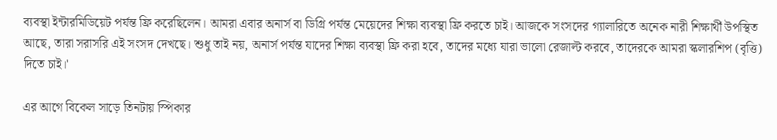ব্যবস্থা ইন্টারমিডিয়েট পর্যন্ত ফ্রি করেছিলেন। আমরা এবার অনার্স বা ডিগ্রি পর্যন্ত মেয়েদের শিক্ষা ব্যবস্থা ফ্রি করতে চাই। আজকে সংসদের গ্যালারিতে অনেক নারী শিক্ষার্থী উপস্থিত আছে, তারা সরাসরি এই সংসদ দেখছে। শুধু তাই নয়, অনার্স পর্যন্ত যাদের শিক্ষা ব্যবস্থা ফ্রি করা হবে, তাদের মধ্যে যারা ভালো রেজাল্ট করবে, তাদেরকে আমরা স্কলারশিপ (বৃত্তি) দিতে চাই।'

এর আগে বিকেল সাড়ে তিনটায় স্পিকার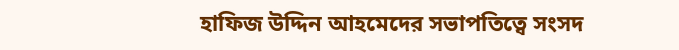হাফিজ উদ্দিন আহমেদের সভাপতিত্বে সংসদ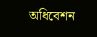অধিবেশন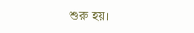শুরু হয়।